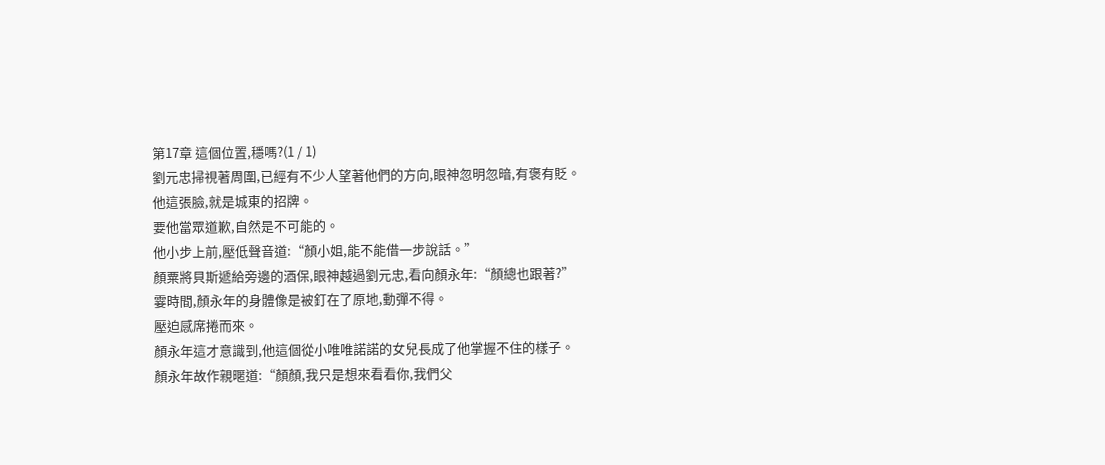第17章 這個位置,穩嗎?(1 / 1)
劉元忠掃視著周圍,已經有不少人望著他們的方向,眼神忽明忽暗,有褒有貶。
他這張臉,就是城東的招牌。
要他當眾道歉,自然是不可能的。
他小步上前,壓低聲音道:“顏小姐,能不能借一步說話。”
顏粟將貝斯遞給旁邊的酒保,眼神越過劉元忠,看向顏永年:“顏總也跟著?”
霎時間,顏永年的身體像是被釘在了原地,動彈不得。
壓迫感席捲而來。
顏永年這才意識到,他這個從小唯唯諾諾的女兒長成了他掌握不住的樣子。
顏永年故作親暱道:“顏顏,我只是想來看看你,我們父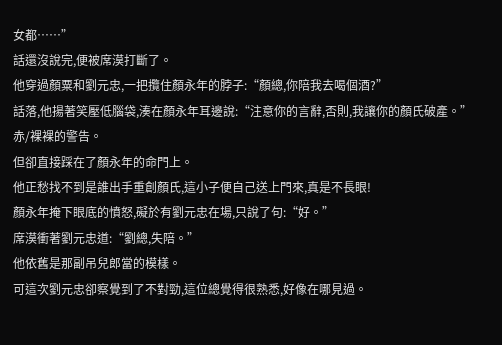女都……”
話還沒說完,便被席漠打斷了。
他穿過顏粟和劉元忠,一把攬住顏永年的脖子:“顏總,你陪我去喝個酒?”
話落,他揚著笑壓低腦袋,湊在顏永年耳邊說:“注意你的言辭,否則,我讓你的顏氏破產。”
赤/裸裸的警告。
但卻直接踩在了顏永年的命門上。
他正愁找不到是誰出手重創顏氏,這小子便自己送上門來,真是不長眼!
顏永年掩下眼底的憤怒,礙於有劉元忠在場,只說了句:“好。”
席漠衝著劉元忠道:“劉總,失陪。”
他依舊是那副吊兒郎當的模樣。
可這次劉元忠卻察覺到了不對勁,這位總覺得很熟悉,好像在哪見過。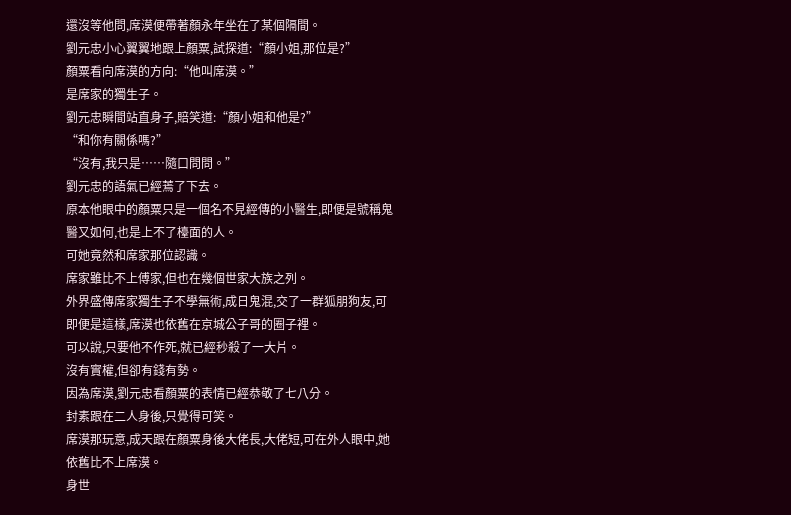還沒等他問,席漠便帶著顏永年坐在了某個隔間。
劉元忠小心翼翼地跟上顏粟,試探道:“顏小姐,那位是?”
顏粟看向席漠的方向:“他叫席漠。”
是席家的獨生子。
劉元忠瞬間站直身子,賠笑道:“顏小姐和他是?”
“和你有關係嗎?”
“沒有,我只是……隨口問問。”
劉元忠的語氣已經蔫了下去。
原本他眼中的顏粟只是一個名不見經傳的小醫生,即便是號稱鬼醫又如何,也是上不了檯面的人。
可她竟然和席家那位認識。
席家雖比不上傅家,但也在幾個世家大族之列。
外界盛傳席家獨生子不學無術,成日鬼混,交了一群狐朋狗友,可即便是這樣,席漠也依舊在京城公子哥的圈子裡。
可以說,只要他不作死,就已經秒殺了一大片。
沒有實權,但卻有錢有勢。
因為席漠,劉元忠看顏粟的表情已經恭敬了七八分。
封素跟在二人身後,只覺得可笑。
席漠那玩意,成天跟在顏粟身後大佬長,大佬短,可在外人眼中,她依舊比不上席漠。
身世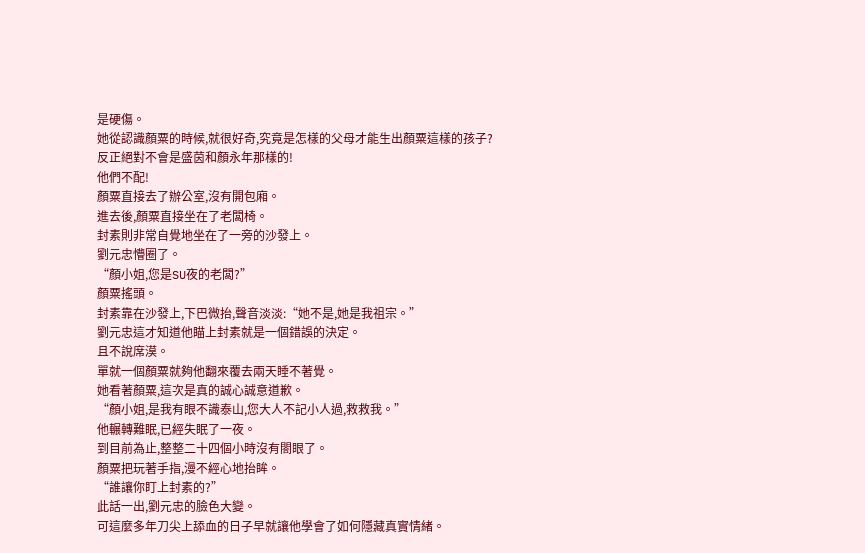是硬傷。
她從認識顏粟的時候,就很好奇,究竟是怎樣的父母才能生出顏粟這樣的孩子?
反正絕對不會是盛茵和顏永年那樣的!
他們不配!
顏粟直接去了辦公室,沒有開包廂。
進去後,顏粟直接坐在了老闆椅。
封素則非常自覺地坐在了一旁的沙發上。
劉元忠懵圈了。
“顏小姐,您是SU夜的老闆?”
顏粟搖頭。
封素靠在沙發上,下巴微抬,聲音淡淡:“她不是,她是我祖宗。”
劉元忠這才知道他瞄上封素就是一個錯誤的決定。
且不說席漠。
單就一個顏粟就夠他翻來覆去兩天睡不著覺。
她看著顏粟,這次是真的誠心誠意道歉。
“顏小姐,是我有眼不識泰山,您大人不記小人過,救救我。”
他輾轉難眠,已經失眠了一夜。
到目前為止,整整二十四個小時沒有閤眼了。
顏粟把玩著手指,漫不經心地抬眸。
“誰讓你盯上封素的?”
此話一出,劉元忠的臉色大變。
可這麼多年刀尖上舔血的日子早就讓他學會了如何隱藏真實情緒。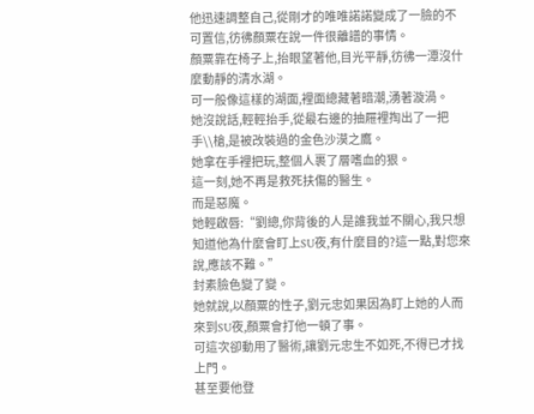他迅速調整自己,從剛才的唯唯諾諾變成了一臉的不可置信,彷彿顏粟在說一件很離譜的事情。
顏粟靠在椅子上,抬眼望著他,目光平靜,彷彿一潭沒什麼動靜的清水湖。
可一般像這樣的湖面,裡面總藏著暗潮,湧著漩渦。
她沒說話,輕輕抬手,從最右邊的抽屜裡掏出了一把手\\槍,是被改裝過的金色沙漠之鷹。
她拿在手裡把玩,整個人裹了層嗜血的狠。
這一刻,她不再是救死扶傷的醫生。
而是惡魔。
她輕啟唇:“劉總,你背後的人是誰我並不關心,我只想知道他為什麼會盯上SU夜,有什麼目的?這一點,對您來說,應該不難。”
封素臉色變了變。
她就說,以顏粟的性子,劉元忠如果因為盯上她的人而來到SU夜,顏粟會打他一頓了事。
可這次卻動用了醫術,讓劉元忠生不如死,不得已才找上門。
甚至要他登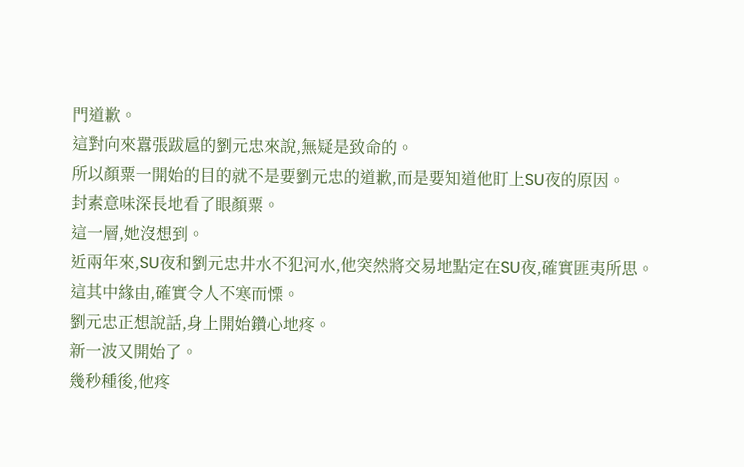門道歉。
這對向來囂張跋扈的劉元忠來說,無疑是致命的。
所以顏粟一開始的目的就不是要劉元忠的道歉,而是要知道他盯上SU夜的原因。
封素意味深長地看了眼顏粟。
這一層,她沒想到。
近兩年來,SU夜和劉元忠井水不犯河水,他突然將交易地點定在SU夜,確實匪夷所思。
這其中緣由,確實令人不寒而慄。
劉元忠正想說話,身上開始鑽心地疼。
新一波又開始了。
幾秒種後,他疼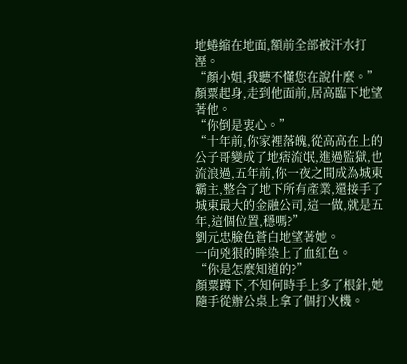地蜷縮在地面,額前全部被汗水打溼。
“顏小姐,我聽不懂您在說什麼。”
顏粟起身,走到他面前,居高臨下地望著他。
“你倒是衷心。”
“十年前,你家裡落魄,從高高在上的公子哥變成了地痞流氓,進過監獄,也流浪過,五年前,你一夜之間成為城東霸主,整合了地下所有產業,還接手了城東最大的金融公司,這一做,就是五年,這個位置,穩嗎?”
劉元忠臉色蒼白地望著她。
一向兇狠的眸染上了血紅色。
“你是怎麼知道的?”
顏粟蹲下,不知何時手上多了根針,她隨手從辦公桌上拿了個打火機。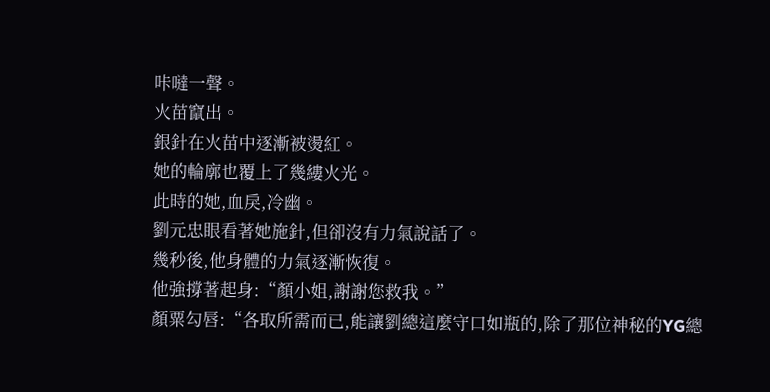咔噠一聲。
火苗竄出。
銀針在火苗中逐漸被燙紅。
她的輪廓也覆上了幾縷火光。
此時的她,血戾,冷幽。
劉元忠眼看著她施針,但卻沒有力氣說話了。
幾秒後,他身體的力氣逐漸恢復。
他強撐著起身:“顏小姐,謝謝您救我。”
顏粟勾唇:“各取所需而已,能讓劉總這麼守口如瓶的,除了那位神秘的YG總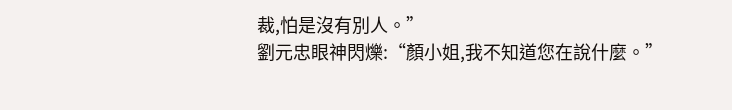裁,怕是沒有別人。”
劉元忠眼神閃爍:“顏小姐,我不知道您在說什麼。”